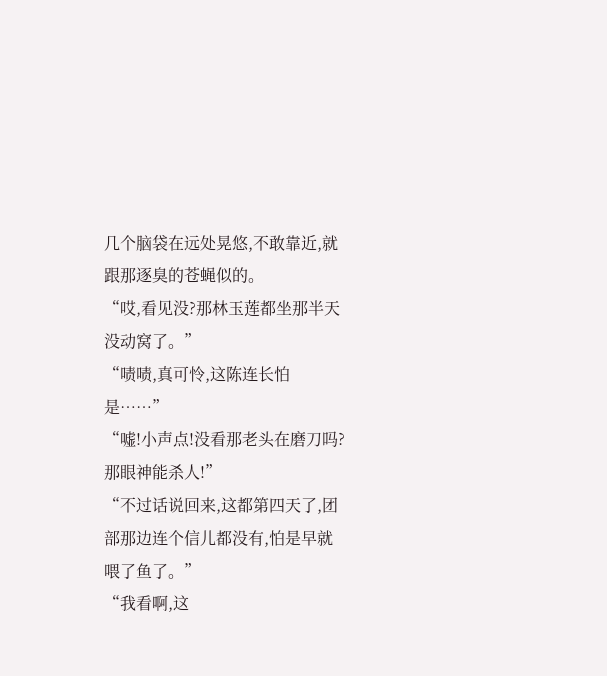几个脑袋在远处晃悠,不敢靠近,就跟那逐臭的苍蝇似的。
“哎,看见没?那林玉莲都坐那半天没动窝了。”
“啧啧,真可怜,这陈连长怕是……”
“嘘!小声点!没看那老头在磨刀吗?那眼神能杀人!”
“不过话说回来,这都第四天了,团部那边连个信儿都没有,怕是早就喂了鱼了。”
“我看啊,这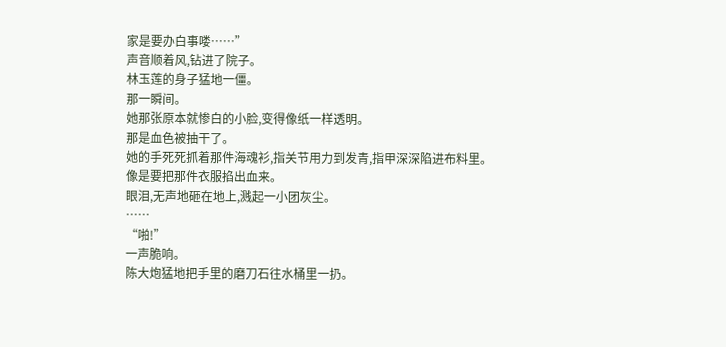家是要办白事喽……”
声音顺着风,钻进了院子。
林玉莲的身子猛地一僵。
那一瞬间。
她那张原本就惨白的小脸,变得像纸一样透明。
那是血色被抽干了。
她的手死死抓着那件海魂衫,指关节用力到发青,指甲深深陷进布料里。
像是要把那件衣服掐出血来。
眼泪,无声地砸在地上,溅起一小团灰尘。
……
“啪!”
一声脆响。
陈大炮猛地把手里的磨刀石往水桶里一扔。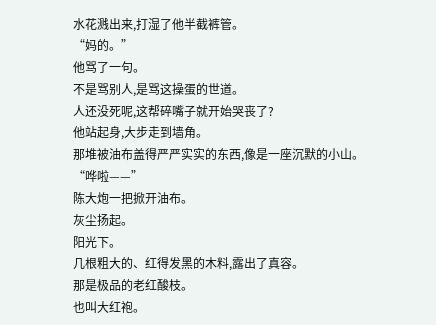水花溅出来,打湿了他半截裤管。
“妈的。”
他骂了一句。
不是骂别人,是骂这操蛋的世道。
人还没死呢,这帮碎嘴子就开始哭丧了?
他站起身,大步走到墙角。
那堆被油布盖得严严实实的东西,像是一座沉默的小山。
“哗啦——”
陈大炮一把掀开油布。
灰尘扬起。
阳光下。
几根粗大的、红得发黑的木料,露出了真容。
那是极品的老红酸枝。
也叫大红袍。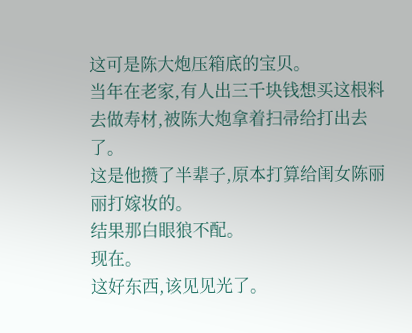这可是陈大炮压箱底的宝贝。
当年在老家,有人出三千块钱想买这根料去做寿材,被陈大炮拿着扫帚给打出去了。
这是他攒了半辈子,原本打算给闺女陈丽丽打嫁妆的。
结果那白眼狼不配。
现在。
这好东西,该见见光了。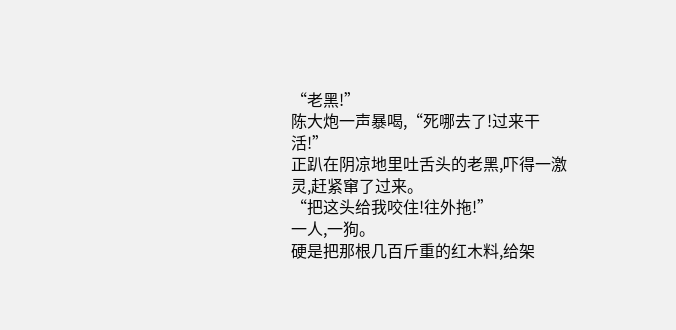“老黑!”
陈大炮一声暴喝,“死哪去了!过来干活!”
正趴在阴凉地里吐舌头的老黑,吓得一激灵,赶紧窜了过来。
“把这头给我咬住!往外拖!”
一人,一狗。
硬是把那根几百斤重的红木料,给架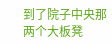到了院子中央那两个大板凳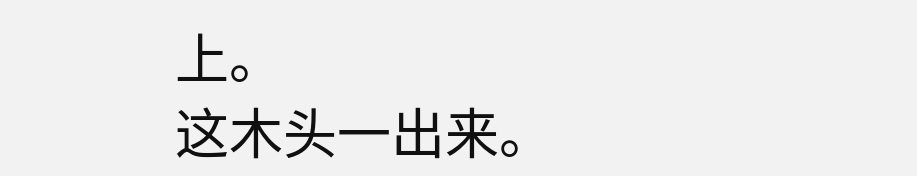上。
这木头一出来。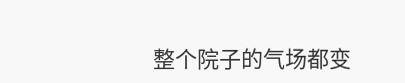整个院子的气场都变